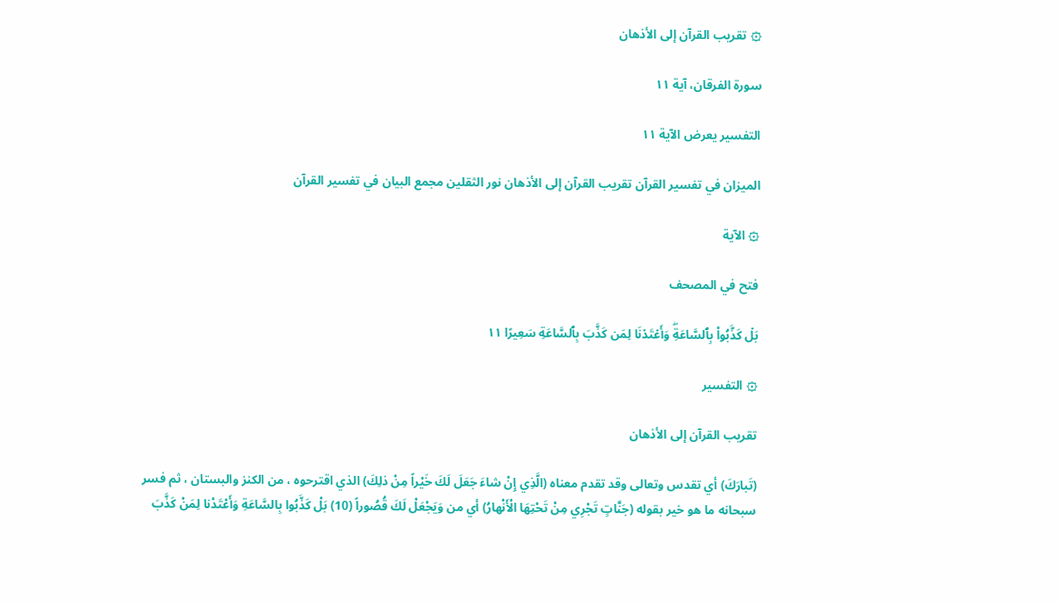۞ تقريب القرآن إلى الأذهان

سورة الفرقان، آية ١١

التفسير يعرض الآية ١١

الميزان في تفسير القرآن تقريب القرآن إلى الأذهان نور الثقلين مجمع البيان في تفسير القرآن

۞ الآية

فتح في المصحف

بَلۡ كَذَّبُواْ بِٱلسَّاعَةِۖ وَأَعۡتَدۡنَا لِمَن كَذَّبَ بِٱلسَّاعَةِ سَعِيرًا ١١

۞ التفسير

تقريب القرآن إلى الأذهان

(تَبارَكَ) أي تقدس وتعالى وقد تقدم معناه (الَّذِي إِنْ شاءَ جَعَلَ لَكَ خَيْراً مِنْ ذلِكَ) الذي اقترحوه ، من الكنز والبستان ، ثم فسر سبحانه ما هو خير بقوله (جَنَّاتٍ تَجْرِي مِنْ تَحْتِهَا الْأَنْهارُ) أي من وَيَجْعَلْ لَكَ قُصُوراً (10) بَلْ كَذَّبُوا بِالسَّاعَةِ وَأَعْتَدْنا لِمَنْ كَذَّبَ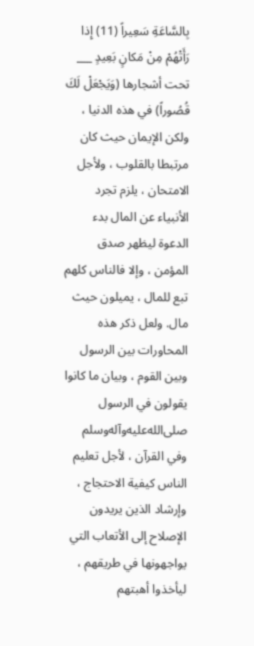بِالسَّاعَةِ سَعِيراً (11) إِذا رَأَتْهُمْ مِنْ مَكانٍ بَعِيدٍ ___ تحت أشجارها (وَيَجْعَلْ لَكَ قُصُوراً) في هذه الدنيا ، ولكن الإيمان حيث كان مرتبطا بالقلوب ، ولأجل الامتحان ، يلزم تجرد الأنبياء عن المال بدء الدعوة ليظهر صدق المؤمن ، وإلا فالناس كلهم تبع للمال ، يميلون حيث مال. ولعل ذكر هذه المحاورات بين الرسول وبين القوم ، وبيان ما كانوا يقولون في الرسول صلى‌الله‌عليه‌وآله‌وسلم وفي القرآن ، لأجل تعليم الناس كيفية الاحتجاج ، وإرشاد الذين يريدون الإصلاح إلى الأتعاب التي يواجهونها في طريقهم ، ليأخذوا أهبتهم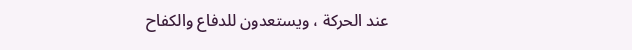عند الحركة ، ويستعدون للدفاع والكفاح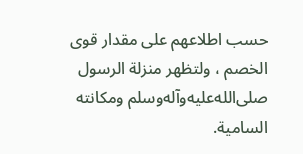حسب اطلاعهم على مقدار قوى الخصم ، ولتظهر منزلة الرسول صلى‌الله‌عليه‌وآله‌وسلم ومكانته السامية.